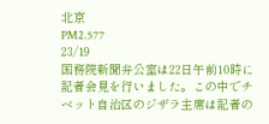北京
PM2.577
23/19
国務院新聞弁公室は22日午前10時に記者会見を行いました。この中でチベット自治区のジザラ主席は記者の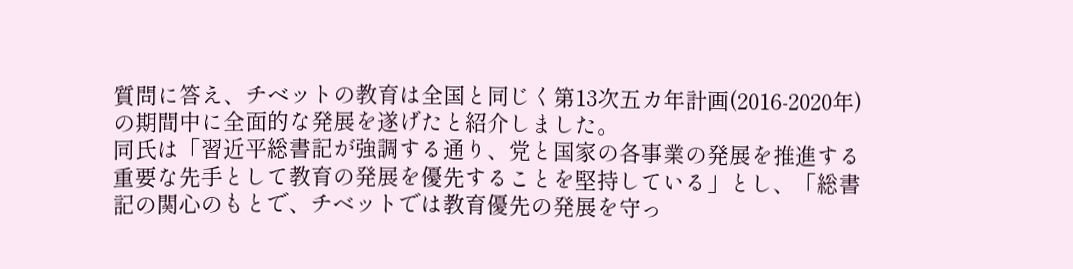質問に答え、チベットの教育は全国と同じく第13次五カ年計画(2016-2020年)の期間中に全面的な発展を遂げたと紹介しました。
同氏は「習近平総書記が強調する通り、党と国家の各事業の発展を推進する重要な先手として教育の発展を優先することを堅持している」とし、「総書記の関心のもとで、チベットでは教育優先の発展を守っ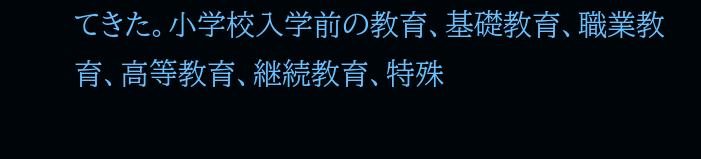てきた。小学校入学前の教育、基礎教育、職業教育、高等教育、継続教育、特殊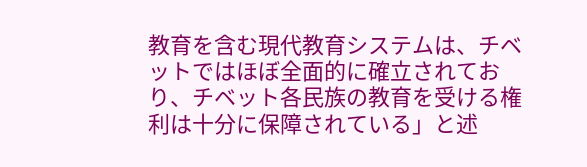教育を含む現代教育システムは、チベットではほぼ全面的に確立されており、チベット各民族の教育を受ける権利は十分に保障されている」と述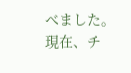べました。
現在、チ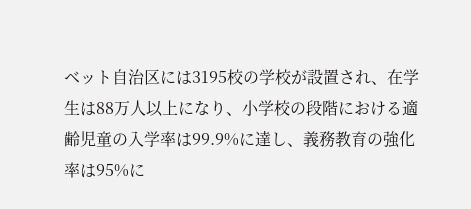ベット自治区には3195校の学校が設置され、在学生は88万人以上になり、小学校の段階における適齢児童の入学率は99.9%に達し、義務教育の強化率は95%に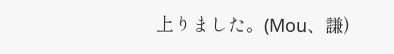上りました。(Mou、謙)